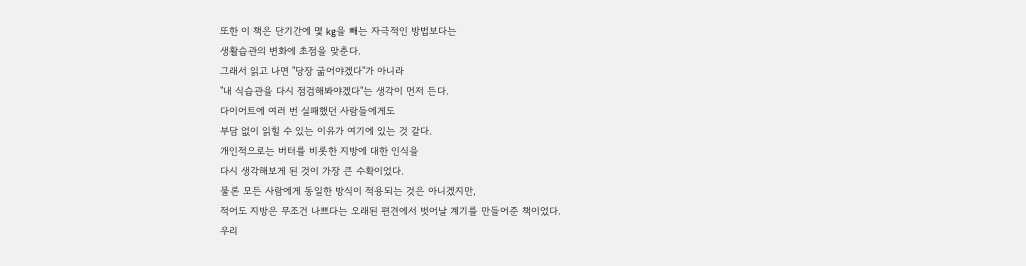또한 이 책은 단기간에 몇 kg을 빼는 자극적인 방법보다는
생활습관의 변화에 초점을 맞춘다.
그래서 읽고 나면 "당장 굶어야겠다"가 아니라
"내 식습관을 다시 점검해봐야겠다"는 생각이 먼저 든다.
다이어트에 여러 번 실패했던 사람들에게도
부담 없이 읽힐 수 있는 이유가 여기에 있는 것 같다.
개인적으로는 버터를 비롯한 지방에 대한 인식을
다시 생각해보게 된 것이 가장 큰 수확이었다.
물론 모든 사람에게 동일한 방식이 적용되는 것은 아니겠지만,
적어도 지방은 무조건 나쁘다는 오래된 편견에서 벗어날 계기를 만들어준 책이었다.
우리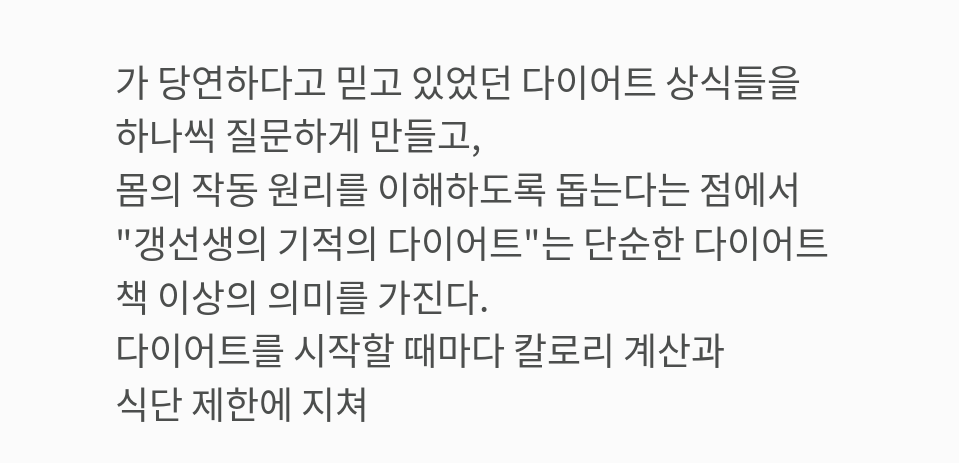가 당연하다고 믿고 있었던 다이어트 상식들을 하나씩 질문하게 만들고,
몸의 작동 원리를 이해하도록 돕는다는 점에서
"갱선생의 기적의 다이어트"는 단순한 다이어트 책 이상의 의미를 가진다.
다이어트를 시작할 때마다 칼로리 계산과
식단 제한에 지쳐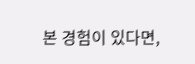본 경험이 있다면,